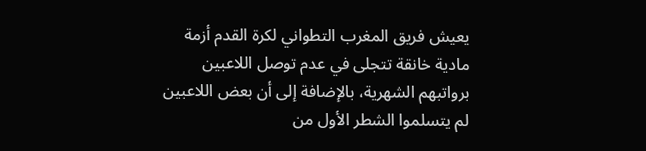يعيش فريق المغرب التطواني لكرة القدم أزمة مادية خانقة تتجلى في عدم توصل اللاعبين برواتبهم الشهرية، بالإضافة إلى أن بعض اللاعبين لم يتسلموا الشطر الأول من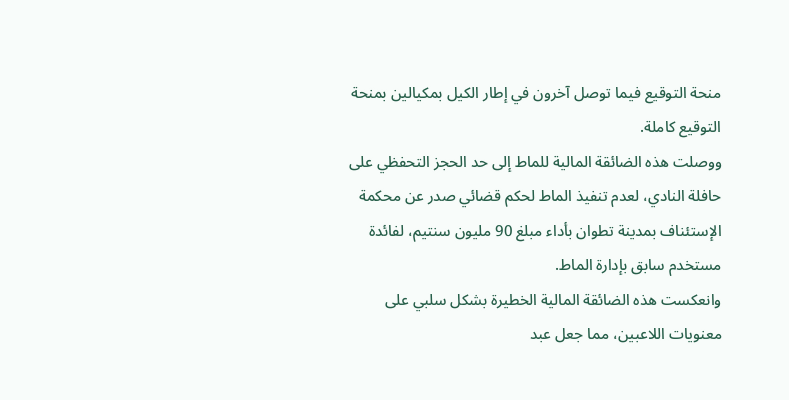منحة التوقيع فيما توصل آخرون في إطار الكيل بمكيالين بمنحة التوقيع كاملة.
ووصلت هذه الضائقة المالية للماط إلى حد الحجز التحفظي على حافلة النادي، لعدم تنفيذ الماط لحكم قضائي صدر عن محكمة الإستئناف بمدينة تطوان بأداء مبلغ 90 مليون سنتيم، لفائدة مستخدم سابق بإدارة الماط.
وانعكست هذه الضائقة المالية الخطيرة بشكل سلبي على معنويات اللاعبين، مما جعل عبد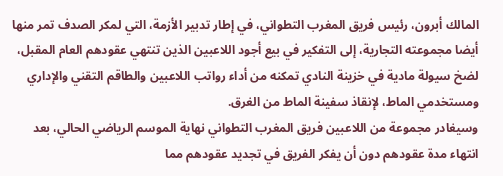المالك أبرون، رئيس فريق المغرب التطواني، في إطار تدبير الأزمة، التي لمكر الصدف تمر منها أيضا مجموعته التجارية، إلى التفكير في بيع أجود اللاعبين الذين تنتهي عقودهم العام المقبل، لضخ سيولة مادية في خزينة النادي تمكنه من أداء رواتب اللاعبين والطاقم التقني والإداري ومستخدمي الماط، لإنقاذ سفينة الماط من الغرق.
وسيغادر مجموعة من اللاعبين فريق المغرب التطواني نهاية الموسم الرياضي الحالي، بعد انتهاء مدة عقودهم دون أن يفكر الفريق في تجديد عقودهم مما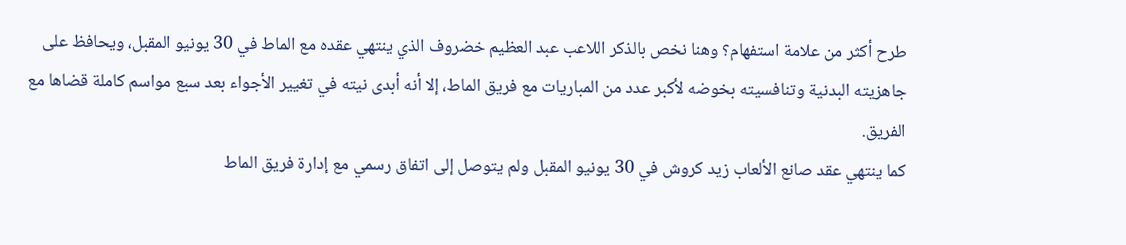طرح أكثر من علامة استفهام؟ وهنا نخص بالذكر اللاعب عبد العظيم خضروف الذي ينتهي عقده مع الماط في 30 يونيو المقبل، ويحافظ على جاهزيته البدنية وتنافسيته بخوضه لأكبر عدد من المباريات مع فريق الماط، إلا أنه أبدى نيته في تغيير الأجواء بعد سبع مواسم كاملة قضاها مع الفريق.
كما ينتهي عقد صانع الألعاب زيد كروش في 30 يونيو المقبل ولم يتوصل إلى اتفاق رسمي مع إدارة فريق الماط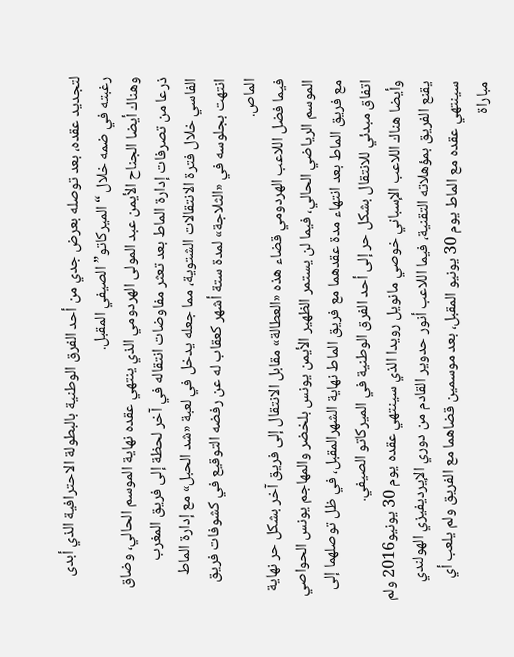لتجديد عقده، بعد توصله بعرض جدي من أحد الفرق الوطنية بالبطولة الاحترافية الذي أبدى رغبته في ضمه خلال “الميركاتو” الصيفي المقبل.
وهناك أيضا الجناح الأيمن عبد المولى الهردومي الذي ينتهي عقده نهاية الموسم الحالي، وضاق ذرعا من تصرفات إدارة الماط بعد تعثر مفاوضات انتقاله في آخر لحظة إلى فريق المغرب الفاسي خلال فترة الانتقالات الشتوية، مما جعله يدخل في لعبة «شد الحبل» مع إدارة الماط انتهت بجلوسه في «الثلاجة» لمدة ستة أشهر كعقاب له عن رفضه التوقيع في كشوفات فريق الماص.
فيما فضل اللاعب الهردومي قضاء هذه «العطالة» مقابل الانتقال إلى فريق آخر بشكل حر نهاية الموسم الرياضي الحالي، فيما لن يستمر الظهير الأيمن يونس بلخضر والمهاجم يونس الحواصي مع فريق الماط بعد انتهاء مدة عقدهما مع فريق الماط نهاية الشهرالمقبل، في ظل توصلهما إلى اتفاق مبدئي للانتقال بشكل حر إلى أحد الفرق الوطنية في الميركاتو الصيفي.
وأيضا هناك اللاعب الإسباني خوصي مانويل رويدا الذي سينتهي عقده يوم 30 يونيو2016 ولم يقنع الفريق بمؤهلاته التقنية، فيما اللاعب أنور حدوير القادم من دوري الإيرديفيزي الهولندي سينتهي عقده مع الماط يوم 30 يونيو المقبل، بعد موسمين قضاهما مع الفريق ولم يلعب أي مباراة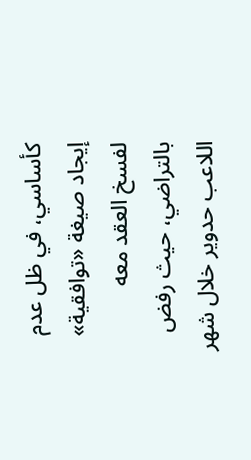كأساسي، في ظل عدم إيجاد صيغة «توافقية» لفسخ العقد معه بالتراضي، حيث رفض اللاعب حدوير خلال شهر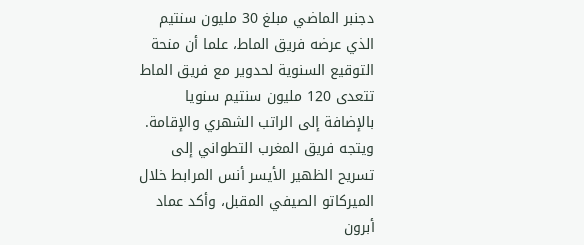دجنبر الماضي مبلغ 30 مليون سنتيم الذي عرضه فريق الماط، علما أن منحة التوقيع السنوية لحدوير مع فريق الماط تتعدى 120 مليون سنتيم سنويا بالإضافة إلى الراتب الشهري والإقامة.
ويتجه فريق المغرب التطواني إلى تسريح الظهير الأيسر أنس المرابط خلال الميركاتو الصيفي المقبل، وأكد عماد أبرون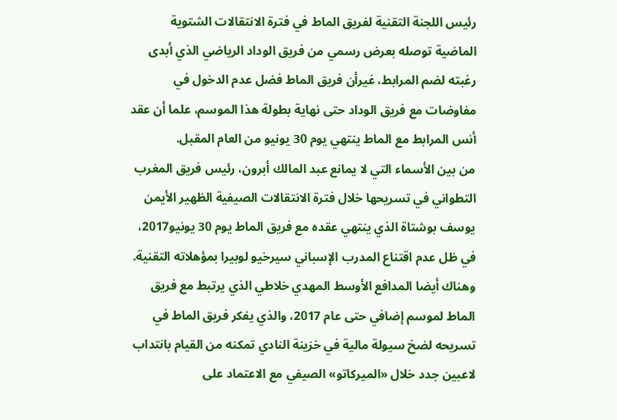رئيس اللجنة التقنية لفريق الماط في فترة الانتقالات الشتوية الماضية توصله بعرض رسمي من فريق الوداد الرياضي الذي أبدى رغبته لضم المرابط، غيرأن فريق الماط فضل عدم الدخول في مفاوضات مع فريق الوداد حتى نهاية بطولة هذا الموسم، علما أن عقد أنس المرابط مع الماط ينتهي يوم 30 يونيو من العام المقبل.
من بين الأسماء التي لا يمانع عبد المالك أبرون، رئيس فريق المغرب التطواني في تسريحها خلال فترة الانتقالات الصيفية الظهير الأيمن يوسف بوشتاة الذي ينتهي عقده مع فريق الماط يوم 30 يونيو2017، في ظل عدم اقتناع المدرب الإسباني سيرخيو لوبيرا بمؤهلاته التقنية.
وهناك أيضا المدافع الأوسط المهدي خلاطي الذي يرتبط مع فريق الماط لموسم إضافي حتى عام 2017، والذي يفكر فريق الماط في تسريحه لضخ سيولة مالية في خزينة النادي تمكنه من القيام بانتداب لاعبين جدد خلال «الميركاتو» الصيفي مع الاعتماد على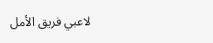لاعبي فريق الأمل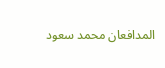المدافعان محمد سعود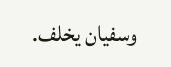وسفيان يخلف.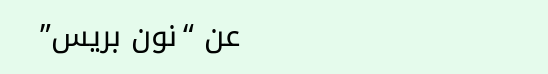عن “نون بريس”